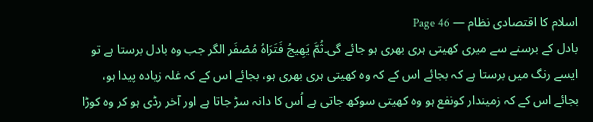اسلام کا اقتصادی نظام — Page 46
بادل کے برسنے سے میری کھیتی ہری بھری ہو جائے گی۔ثُمَّ يَهِيجُ فَتَرَاهُ مُصْفَر الگر جب وہ بادل برستا ہے تو ایسے رنگ میں برستا ہے کہ بجائے اس کے کہ وہ کھیتی ہری بھری ہو، بجائے اس کے کہ غلہ زیادہ پیدا ہو، بجائے اس کے کہ زمیندار کونفع ہو وہ کھیتی سوکھ جاتی ہے اُس کا دانہ سڑ جاتا ہے اور آخر رڈی ہو کر وہ کوڑا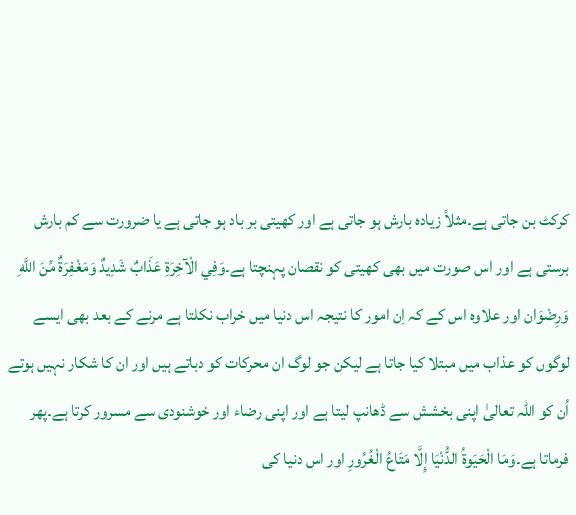کرکٹ بن جاتی ہے۔مثلاً زیادہ بارش ہو جاتی ہے اور کھیتی بر باد ہو جاتی ہے یا ضرورت سے کم بارش برستی ہے اور اس صورت میں بھی کھیتی کو نقصان پہنچتا ہے۔وَفِي الْآخِرَةِ عَذَابٌ شَدِيدٌ وَمَغْفِرَةٌ مِّنَ اللَّهِ وَرِضْوَان اور علاوہ اس کے کہ اِن امور کا نتیجہ اس دنیا میں خراب نکلتا ہے مرنے کے بعد بھی ایسے لوگوں کو عذاب میں مبتلا کیا جاتا ہے لیکن جو لوگ ان محرکات کو دباتے ہیں اور ان کا شکار نہیں ہوتے اُن کو اللہ تعالیٰ اپنی بخشش سے ڈھانپ لیتا ہے اور اپنی رضاء اور خوشنودی سے مسرور کرتا ہے۔پھر فرماتا ہے۔وَمَا الْحَيَوةُ الدُّنْيَا إِلَّا مَتَاعُ الْغُرُورِ اور اس دنیا کی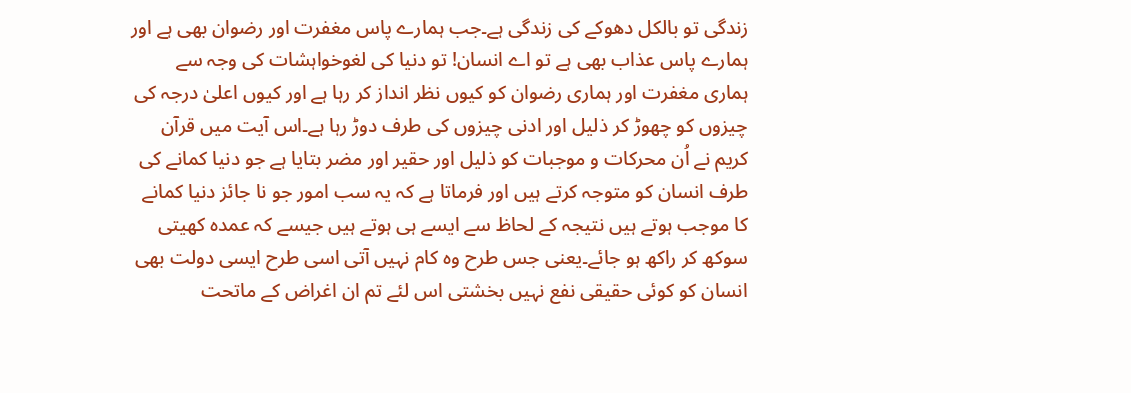زندگی تو بالکل دھوکے کی زندگی ہے۔جب ہمارے پاس مغفرت اور رضوان بھی ہے اور ہمارے پاس عذاب بھی ہے تو اے انسان! تو دنیا کی لغوخواہشات کی وجہ سے ہماری مغفرت اور ہماری رضوان کو کیوں نظر انداز کر رہا ہے اور کیوں اعلیٰ درجہ کی چیزوں کو چھوڑ کر ذلیل اور ادنی چیزوں کی طرف دوڑ رہا ہے۔اس آیت میں قرآن کریم نے اُن محرکات و موجبات کو ذلیل اور حقیر اور مضر بتایا ہے جو دنیا کمانے کی طرف انسان کو متوجہ کرتے ہیں اور فرماتا ہے کہ یہ سب امور جو نا جائز دنیا کمانے کا موجب ہوتے ہیں نتیجہ کے لحاظ سے ایسے ہی ہوتے ہیں جیسے کہ عمدہ کھیتی سوکھ کر راکھ ہو جائے۔یعنی جس طرح وہ کام نہیں آتی اسی طرح ایسی دولت بھی انسان کو کوئی حقیقی نفع نہیں بخشتی اس لئے تم ان اغراض کے ماتحت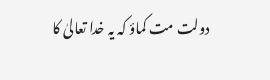دولت مت کماؤ کہ یہ خدا تعالیٰ کا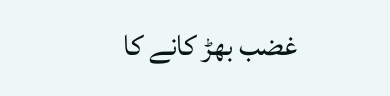غضب بھڑ کانے کا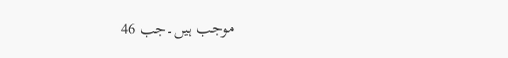موجب ہیں۔جب 46